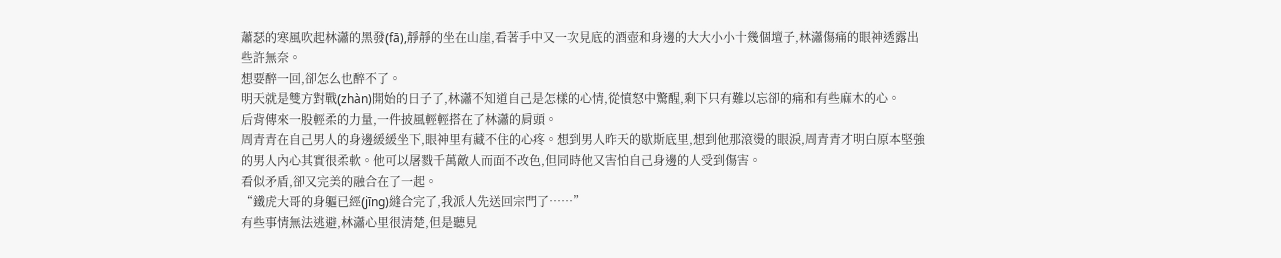蕭瑟的寒風吹起林瀟的黑發(fā),靜靜的坐在山崖,看著手中又一次見底的酒壺和身邊的大大小小十幾個壇子,林瀟傷痛的眼神透露出些許無奈。
想要醉一回,卻怎么也醉不了。
明天就是雙方對戰(zhàn)開始的日子了,林瀟不知道自己是怎樣的心情,從憤怒中驚醒,剩下只有難以忘卻的痛和有些麻木的心。
后背傳來一股輕柔的力量,一件披風輕輕搭在了林瀟的肩頭。
周青青在自己男人的身邊緩緩坐下,眼神里有藏不住的心疼。想到男人昨天的歇斯底里,想到他那滾燙的眼淚,周青青才明白原本堅強的男人內心其實很柔軟。他可以屠戮千萬敵人而面不改色,但同時他又害怕自己身邊的人受到傷害。
看似矛盾,卻又完美的融合在了一起。
“鐵虎大哥的身軀已經(jīng)縫合完了,我派人先送回宗門了……”
有些事情無法逃避,林瀟心里很清楚,但是聽見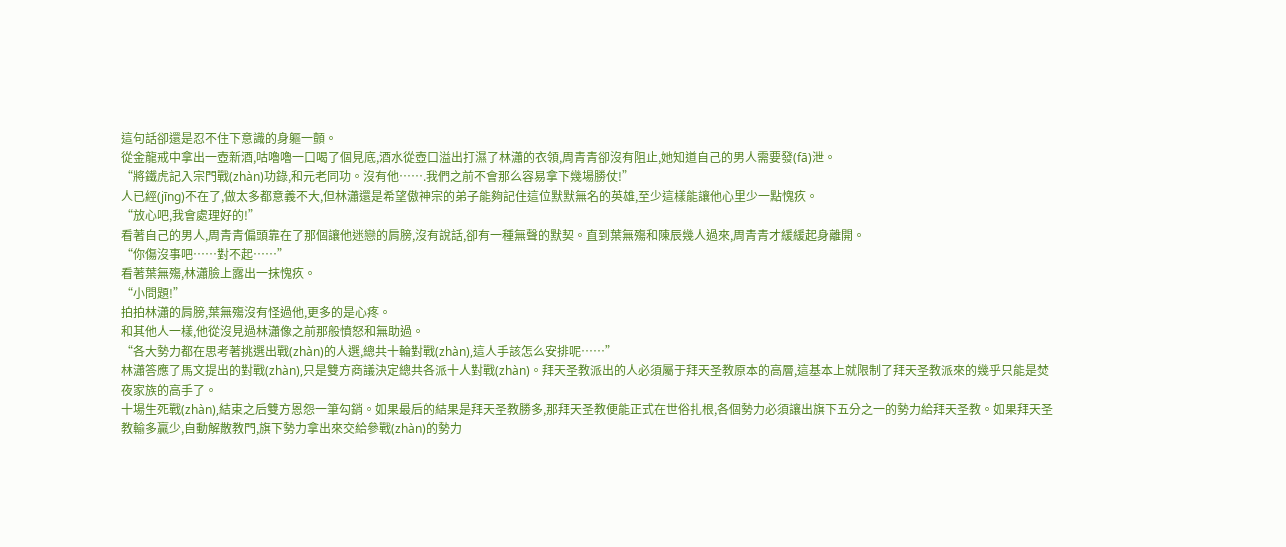這句話卻還是忍不住下意識的身軀一顫。
從金龍戒中拿出一壺新酒,咕嚕嚕一口喝了個見底,酒水從壺口溢出打濕了林瀟的衣領,周青青卻沒有阻止,她知道自己的男人需要發(fā)泄。
“將鐵虎記入宗門戰(zhàn)功錄,和元老同功。沒有他…….我們之前不會那么容易拿下幾場勝仗!”
人已經(jīng)不在了,做太多都意義不大,但林瀟還是希望傲神宗的弟子能夠記住這位默默無名的英雄,至少這樣能讓他心里少一點愧疚。
“放心吧,我會處理好的!”
看著自己的男人,周青青偏頭靠在了那個讓他迷戀的肩膀,沒有說話,卻有一種無聲的默契。直到葉無殤和陳辰幾人過來,周青青才緩緩起身離開。
“你傷沒事吧……對不起……”
看著葉無殤,林瀟臉上露出一抹愧疚。
“小問題!”
拍拍林瀟的肩膀,葉無殤沒有怪過他,更多的是心疼。
和其他人一樣,他從沒見過林瀟像之前那般憤怒和無助過。
“各大勢力都在思考著挑選出戰(zhàn)的人選,總共十輪對戰(zhàn),這人手該怎么安排呢……”
林瀟答應了馬文提出的對戰(zhàn),只是雙方商議決定總共各派十人對戰(zhàn)。拜天圣教派出的人必須屬于拜天圣教原本的高層,這基本上就限制了拜天圣教派來的幾乎只能是焚夜家族的高手了。
十場生死戰(zhàn),結束之后雙方恩怨一筆勾銷。如果最后的結果是拜天圣教勝多,那拜天圣教便能正式在世俗扎根,各個勢力必須讓出旗下五分之一的勢力給拜天圣教。如果拜天圣教輸多贏少,自動解散教門,旗下勢力拿出來交給參戰(zhàn)的勢力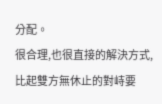分配。
很合理,也很直接的解決方式,比起雙方無休止的對峙要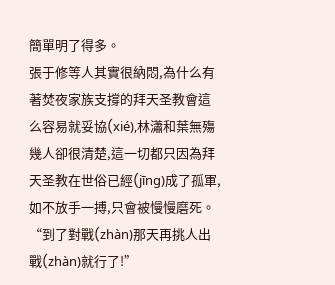簡單明了得多。
張于修等人其實很納悶,為什么有著焚夜家族支撐的拜天圣教會這么容易就妥協(xié),林瀟和葉無殤幾人卻很清楚,這一切都只因為拜天圣教在世俗已經(jīng)成了孤軍,如不放手一搏,只會被慢慢磨死。
“到了對戰(zhàn)那天再挑人出戰(zhàn)就行了!”